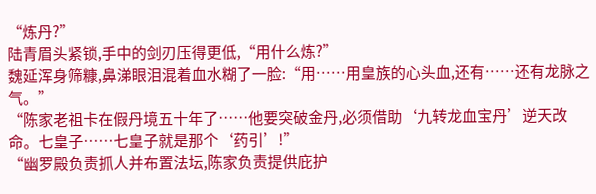“炼丹?”
陆青眉头紧锁,手中的剑刃压得更低,“用什么炼?”
魏延浑身筛糠,鼻涕眼泪混着血水糊了一脸:“用……用皇族的心头血,还有……还有龙脉之气。”
“陈家老祖卡在假丹境五十年了……他要突破金丹,必须借助‘九转龙血宝丹’逆天改命。七皇子……七皇子就是那个‘药引’!”
“幽罗殿负责抓人并布置法坛,陈家负责提供庇护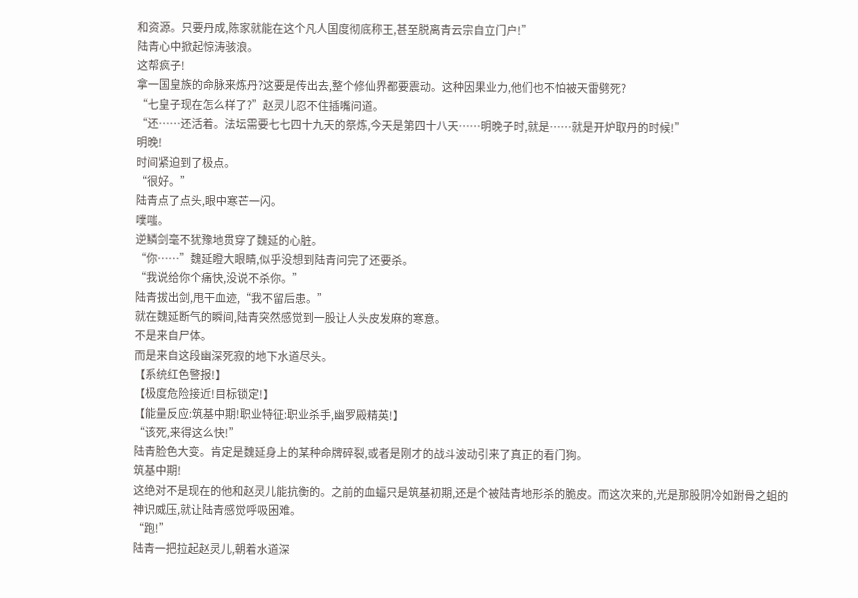和资源。只要丹成,陈家就能在这个凡人国度彻底称王,甚至脱离青云宗自立门户!”
陆青心中掀起惊涛骇浪。
这帮疯子!
拿一国皇族的命脉来炼丹?这要是传出去,整个修仙界都要震动。这种因果业力,他们也不怕被天雷劈死?
“七皇子现在怎么样了?”赵灵儿忍不住插嘴问道。
“还……还活着。法坛需要七七四十九天的祭炼,今天是第四十八天……明晚子时,就是……就是开炉取丹的时候!”
明晚!
时间紧迫到了极点。
“很好。”
陆青点了点头,眼中寒芒一闪。
噗嗤。
逆鳞剑毫不犹豫地贯穿了魏延的心脏。
“你……”魏延瞪大眼睛,似乎没想到陆青问完了还要杀。
“我说给你个痛快,没说不杀你。”
陆青拔出剑,甩干血迹,“我不留后患。”
就在魏延断气的瞬间,陆青突然感觉到一股让人头皮发麻的寒意。
不是来自尸体。
而是来自这段幽深死寂的地下水道尽头。
【系统红色警报!】
【极度危险接近!目标锁定!】
【能量反应:筑基中期!职业特征:职业杀手,幽罗殿精英!】
“该死,来得这么快!”
陆青脸色大变。肯定是魏延身上的某种命牌碎裂,或者是刚才的战斗波动引来了真正的看门狗。
筑基中期!
这绝对不是现在的他和赵灵儿能抗衡的。之前的血蝠只是筑基初期,还是个被陆青地形杀的脆皮。而这次来的,光是那股阴冷如跗骨之蛆的神识威压,就让陆青感觉呼吸困难。
“跑!”
陆青一把拉起赵灵儿,朝着水道深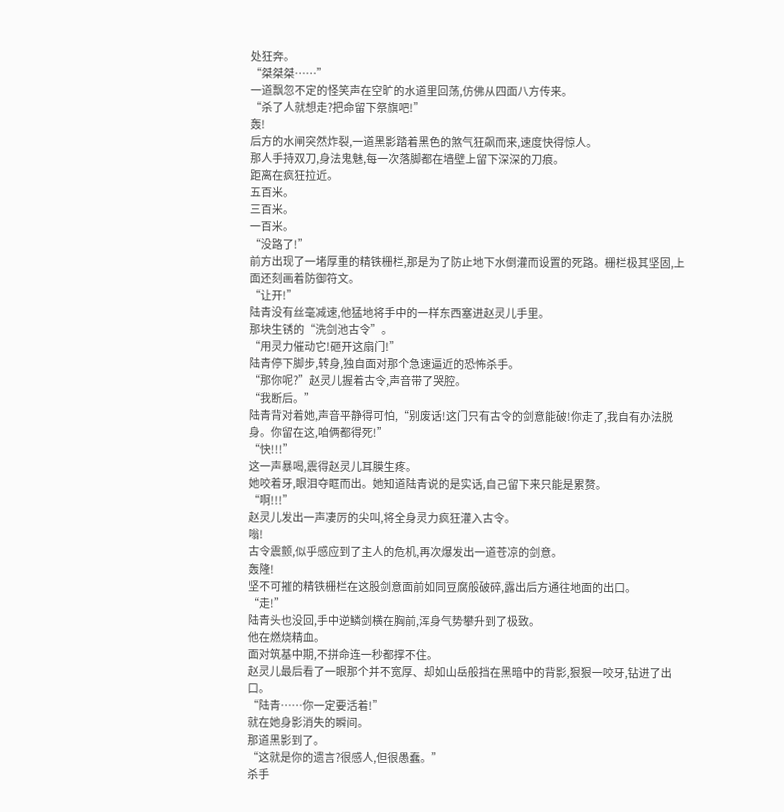处狂奔。
“桀桀桀……”
一道飘忽不定的怪笑声在空旷的水道里回荡,仿佛从四面八方传来。
“杀了人就想走?把命留下祭旗吧!”
轰!
后方的水闸突然炸裂,一道黑影踏着黑色的煞气狂飙而来,速度快得惊人。
那人手持双刀,身法鬼魅,每一次落脚都在墙壁上留下深深的刀痕。
距离在疯狂拉近。
五百米。
三百米。
一百米。
“没路了!”
前方出现了一堵厚重的精铁栅栏,那是为了防止地下水倒灌而设置的死路。栅栏极其坚固,上面还刻画着防御符文。
“让开!”
陆青没有丝毫减速,他猛地将手中的一样东西塞进赵灵儿手里。
那块生锈的“洗剑池古令”。
“用灵力催动它!砸开这扇门!”
陆青停下脚步,转身,独自面对那个急速逼近的恐怖杀手。
“那你呢?”赵灵儿握着古令,声音带了哭腔。
“我断后。”
陆青背对着她,声音平静得可怕,“别废话!这门只有古令的剑意能破!你走了,我自有办法脱身。你留在这,咱俩都得死!”
“快!!!”
这一声暴喝,震得赵灵儿耳膜生疼。
她咬着牙,眼泪夺眶而出。她知道陆青说的是实话,自己留下来只能是累赘。
“啊!!!”
赵灵儿发出一声凄厉的尖叫,将全身灵力疯狂灌入古令。
嗡!
古令震颤,似乎感应到了主人的危机,再次爆发出一道苍凉的剑意。
轰隆!
坚不可摧的精铁栅栏在这股剑意面前如同豆腐般破碎,露出后方通往地面的出口。
“走!”
陆青头也没回,手中逆鳞剑横在胸前,浑身气势攀升到了极致。
他在燃烧精血。
面对筑基中期,不拼命连一秒都撑不住。
赵灵儿最后看了一眼那个并不宽厚、却如山岳般挡在黑暗中的背影,狠狠一咬牙,钻进了出口。
“陆青……你一定要活着!”
就在她身影消失的瞬间。
那道黑影到了。
“这就是你的遗言?很感人,但很愚蠢。”
杀手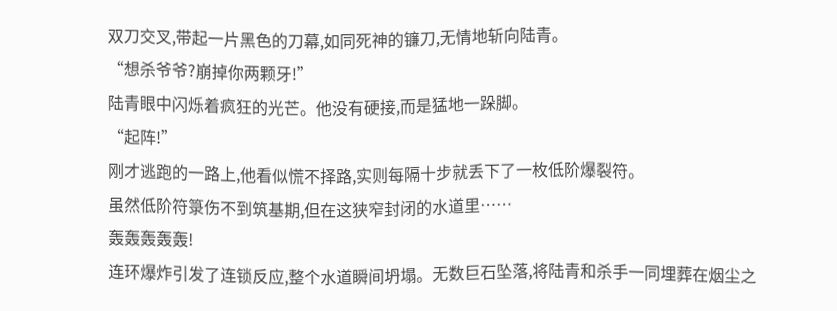双刀交叉,带起一片黑色的刀幕,如同死神的镰刀,无情地斩向陆青。
“想杀爷爷?崩掉你两颗牙!”
陆青眼中闪烁着疯狂的光芒。他没有硬接,而是猛地一跺脚。
“起阵!”
刚才逃跑的一路上,他看似慌不择路,实则每隔十步就丢下了一枚低阶爆裂符。
虽然低阶符箓伤不到筑基期,但在这狭窄封闭的水道里……
轰轰轰轰轰!
连环爆炸引发了连锁反应,整个水道瞬间坍塌。无数巨石坠落,将陆青和杀手一同埋葬在烟尘之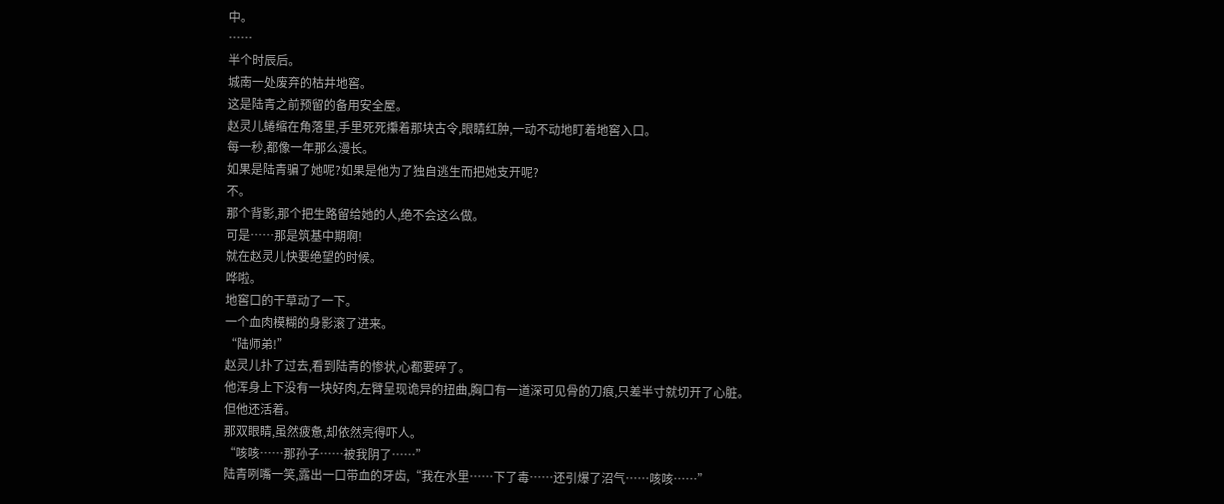中。
……
半个时辰后。
城南一处废弃的枯井地窖。
这是陆青之前预留的备用安全屋。
赵灵儿蜷缩在角落里,手里死死攥着那块古令,眼睛红肿,一动不动地盯着地窖入口。
每一秒,都像一年那么漫长。
如果是陆青骗了她呢?如果是他为了独自逃生而把她支开呢?
不。
那个背影,那个把生路留给她的人,绝不会这么做。
可是……那是筑基中期啊!
就在赵灵儿快要绝望的时候。
哗啦。
地窖口的干草动了一下。
一个血肉模糊的身影滚了进来。
“陆师弟!”
赵灵儿扑了过去,看到陆青的惨状,心都要碎了。
他浑身上下没有一块好肉,左臂呈现诡异的扭曲,胸口有一道深可见骨的刀痕,只差半寸就切开了心脏。
但他还活着。
那双眼睛,虽然疲惫,却依然亮得吓人。
“咳咳……那孙子……被我阴了……”
陆青咧嘴一笑,露出一口带血的牙齿,“我在水里……下了毒……还引爆了沼气……咳咳……”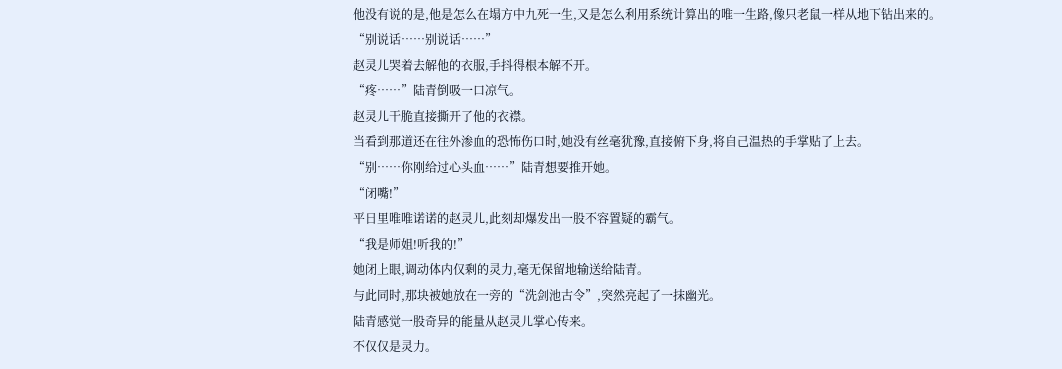他没有说的是,他是怎么在塌方中九死一生,又是怎么利用系统计算出的唯一生路,像只老鼠一样从地下钻出来的。
“别说话……别说话……”
赵灵儿哭着去解他的衣服,手抖得根本解不开。
“疼……”陆青倒吸一口凉气。
赵灵儿干脆直接撕开了他的衣襟。
当看到那道还在往外渗血的恐怖伤口时,她没有丝毫犹豫,直接俯下身,将自己温热的手掌贴了上去。
“别……你刚给过心头血……”陆青想要推开她。
“闭嘴!”
平日里唯唯诺诺的赵灵儿,此刻却爆发出一股不容置疑的霸气。
“我是师姐!听我的!”
她闭上眼,调动体内仅剩的灵力,毫无保留地输送给陆青。
与此同时,那块被她放在一旁的“洗剑池古令”,突然亮起了一抹幽光。
陆青感觉一股奇异的能量从赵灵儿掌心传来。
不仅仅是灵力。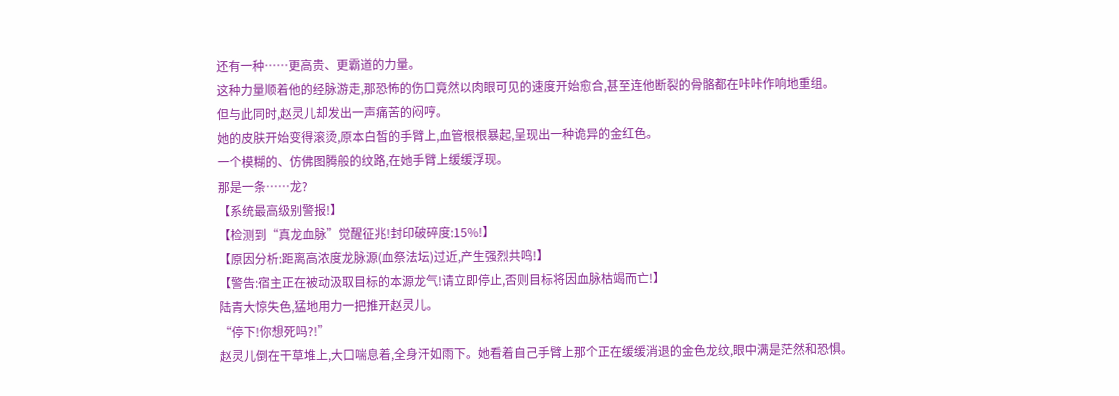还有一种……更高贵、更霸道的力量。
这种力量顺着他的经脉游走,那恐怖的伤口竟然以肉眼可见的速度开始愈合,甚至连他断裂的骨骼都在咔咔作响地重组。
但与此同时,赵灵儿却发出一声痛苦的闷哼。
她的皮肤开始变得滚烫,原本白皙的手臂上,血管根根暴起,呈现出一种诡异的金红色。
一个模糊的、仿佛图腾般的纹路,在她手臂上缓缓浮现。
那是一条……龙?
【系统最高级别警报!】
【检测到“真龙血脉”觉醒征兆!封印破碎度:15%!】
【原因分析:距离高浓度龙脉源(血祭法坛)过近,产生强烈共鸣!】
【警告:宿主正在被动汲取目标的本源龙气!请立即停止,否则目标将因血脉枯竭而亡!】
陆青大惊失色,猛地用力一把推开赵灵儿。
“停下!你想死吗?!”
赵灵儿倒在干草堆上,大口喘息着,全身汗如雨下。她看着自己手臂上那个正在缓缓消退的金色龙纹,眼中满是茫然和恐惧。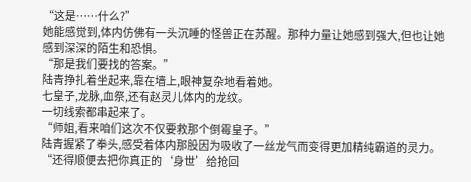“这是……什么?”
她能感觉到,体内仿佛有一头沉睡的怪兽正在苏醒。那种力量让她感到强大,但也让她感到深深的陌生和恐惧。
“那是我们要找的答案。”
陆青挣扎着坐起来,靠在墙上,眼神复杂地看着她。
七皇子,龙脉,血祭,还有赵灵儿体内的龙纹。
一切线索都串起来了。
“师姐,看来咱们这次不仅要救那个倒霉皇子。”
陆青握紧了拳头,感受着体内那股因为吸收了一丝龙气而变得更加精纯霸道的灵力。
“还得顺便去把你真正的‘身世’给抢回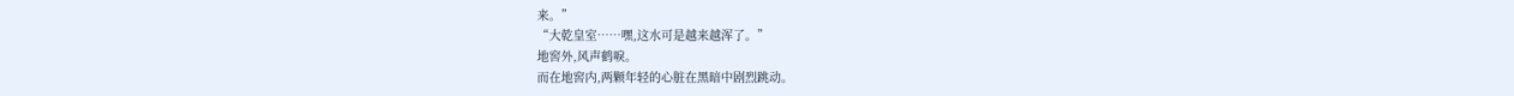来。”
“大乾皇室……嘿,这水可是越来越浑了。”
地窖外,风声鹤唳。
而在地窖内,两颗年轻的心脏在黑暗中剧烈跳动。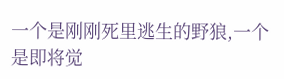一个是刚刚死里逃生的野狼,一个是即将觉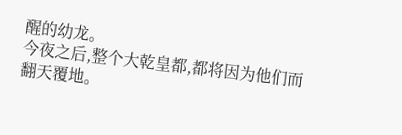醒的幼龙。
今夜之后,整个大乾皇都,都将因为他们而翻天覆地。